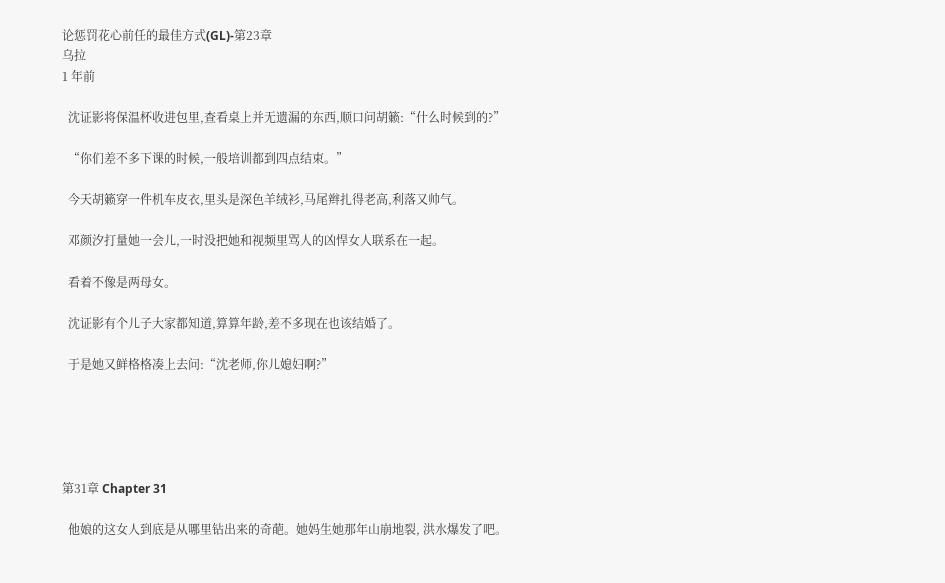论惩罚花心前任的最佳方式(GL)-第23章
乌拉
1 年前

  沈证影将保温杯收进包里,查看桌上并无遗漏的东西,顺口问胡籁:“什么时候到的?”

  “你们差不多下课的时候,一般培训都到四点结束。”

  今天胡籁穿一件机车皮衣,里头是深色羊绒衫,马尾辫扎得老高,利落又帅气。

  邓颜汐打量她一会儿,一时没把她和视频里骂人的凶悍女人联系在一起。

  看着不像是两母女。

  沈证影有个儿子大家都知道,算算年龄,差不多现在也该结婚了。

  于是她又鲜格格凑上去问:“沈老师,你儿媳妇啊?”





第31章 Chapter 31

  他娘的这女人到底是从哪里钻出来的奇葩。她妈生她那年山崩地裂, 洪水爆发了吧。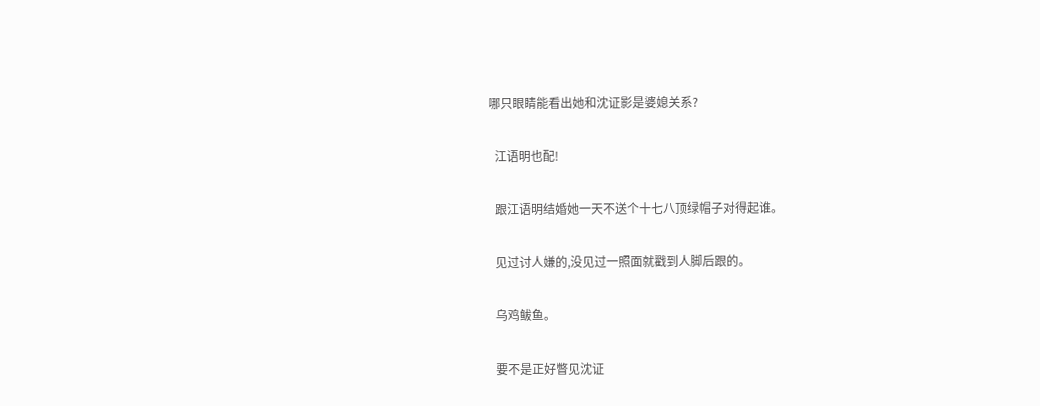哪只眼睛能看出她和沈证影是婆媳关系?

  江语明也配!

  跟江语明结婚她一天不送个十七八顶绿帽子对得起谁。

  见过讨人嫌的,没见过一照面就戳到人脚后跟的。

  乌鸡鲅鱼。

  要不是正好瞥见沈证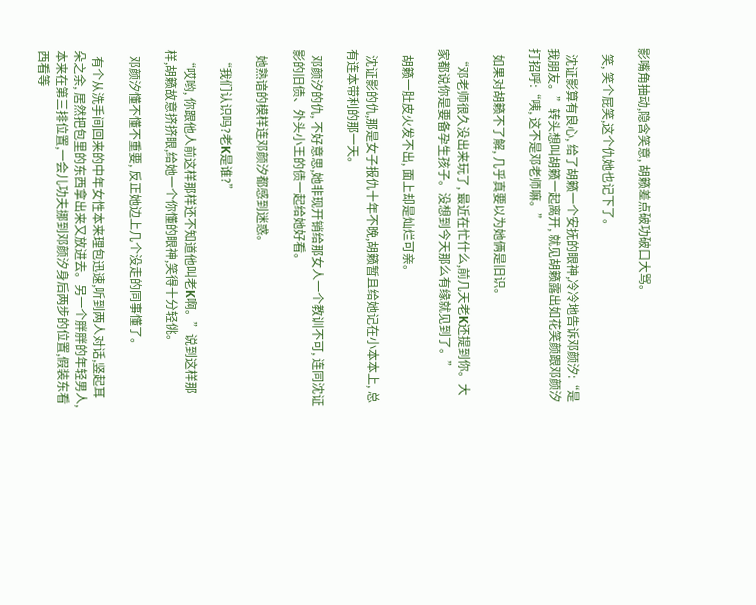影嘴角抽动,隐含笑意, 胡籁差点破功破口大骂。

  笑, 笑个屁笑,这个仇她也记下了。

  沈证影算有良心, 给了胡籁一个安抚的眼神,冷冷地告诉邓颜汐:“是我朋友。”转头想叫胡籁一起离开, 就见胡籁露出如花笑颜跟邓颜汐打招呼:“咦, 这不是邓老师嘛。”

  如果对胡籁不了解, 几乎真要以为她俩是旧识。

  “邓老师很久没出来玩了, 最近在忙什么,前几天老K还提到你。大家都说你是要备孕生孩子。没想到今天那么有缘就见到了。”

  胡籁一肚皮火发不出, 面上却是灿烂可亲。

  沈证影的仇,那是女子报仇十年不晚,胡籁暂且给她记在小本本上, 总有连本带利的那一天。

  邓颜汐的仇, 不好意思,她非现开销给那女人一个教训不可, 连同沈证影的旧债、外头小王的债一起给她好看。

  她熟谙的模样连邓颜汐都感到迷惑。

  “我们认识吗?老K是谁?”

  “哎哟, 你跟他人前这样那样还不知道他叫老K啊。”说到这样那样,胡籁故意挤挤眼,给她一个你懂的眼神,笑得十分轻佻。

  邓颜汐懂不懂不重要, 反正她边上几个没走的同事懂了。

  有个从洗手间回来的中年女性本来理包迅速,听到两人对话,竖起耳朵之余, 居然把包里的东西拿出来又放进去。另一个胖胖的年轻男人,本来在第三排位置,一会儿功夫挪到邓颜汐身后两步的位置,假装东看西看等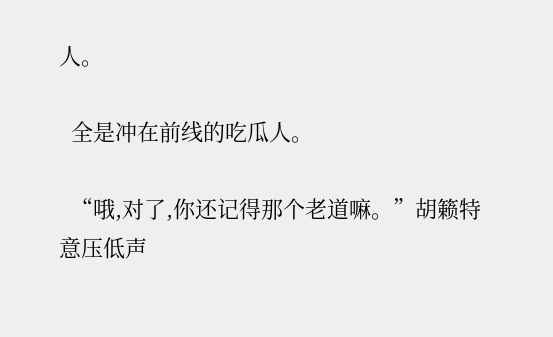人。

  全是冲在前线的吃瓜人。

  “哦,对了,你还记得那个老道嘛。”胡籁特意压低声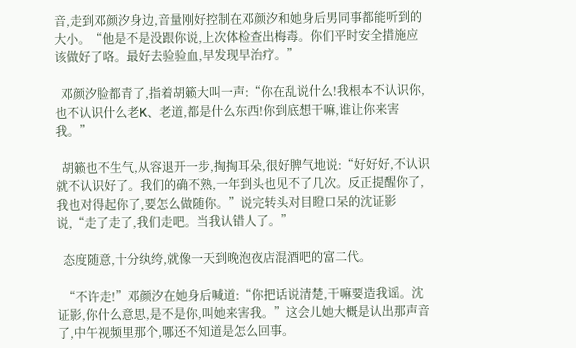音,走到邓颜汐身边,音量刚好控制在邓颜汐和她身后男同事都能听到的大小。“他是不是没跟你说,上次体检查出梅毒。你们平时安全措施应该做好了咯。最好去验验血,早发现早治疗。”

  邓颜汐脸都青了,指着胡籁大叫一声:“你在乱说什么!我根本不认识你,也不认识什么老K、老道,都是什么东西!你到底想干嘛,谁让你来害我。”

  胡籁也不生气,从容退开一步,掏掏耳朵,很好脾气地说:“好好好,不认识就不认识好了。我们的确不熟,一年到头也见不了几次。反正提醒你了,我也对得起你了,要怎么做随你。”说完转头对目瞪口呆的沈证影说,“走了走了,我们走吧。当我认错人了。”

  态度随意,十分纨绔,就像一天到晚泡夜店混酒吧的富二代。

  “不许走!”邓颜汐在她身后喊道:“你把话说清楚,干嘛要造我谣。沈证影,你什么意思,是不是你,叫她来害我。”这会儿她大概是认出那声音了,中午视频里那个,哪还不知道是怎么回事。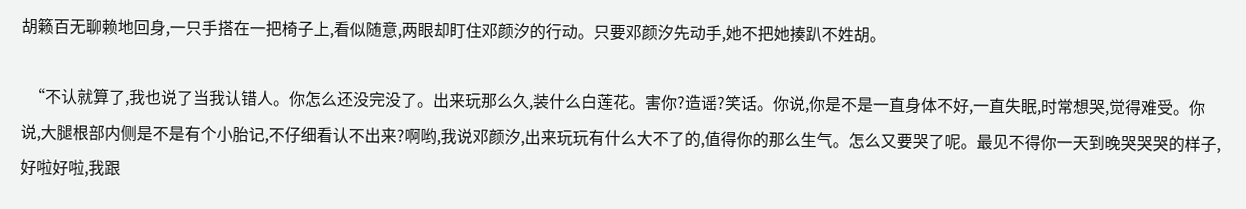胡籁百无聊赖地回身,一只手搭在一把椅子上,看似随意,两眼却盯住邓颜汐的行动。只要邓颜汐先动手,她不把她揍趴不姓胡。

  “不认就算了,我也说了当我认错人。你怎么还没完没了。出来玩那么久,装什么白莲花。害你?造谣?笑话。你说,你是不是一直身体不好,一直失眠,时常想哭,觉得难受。你说,大腿根部内侧是不是有个小胎记,不仔细看认不出来?啊哟,我说邓颜汐,出来玩玩有什么大不了的,值得你的那么生气。怎么又要哭了呢。最见不得你一天到晚哭哭哭的样子,好啦好啦,我跟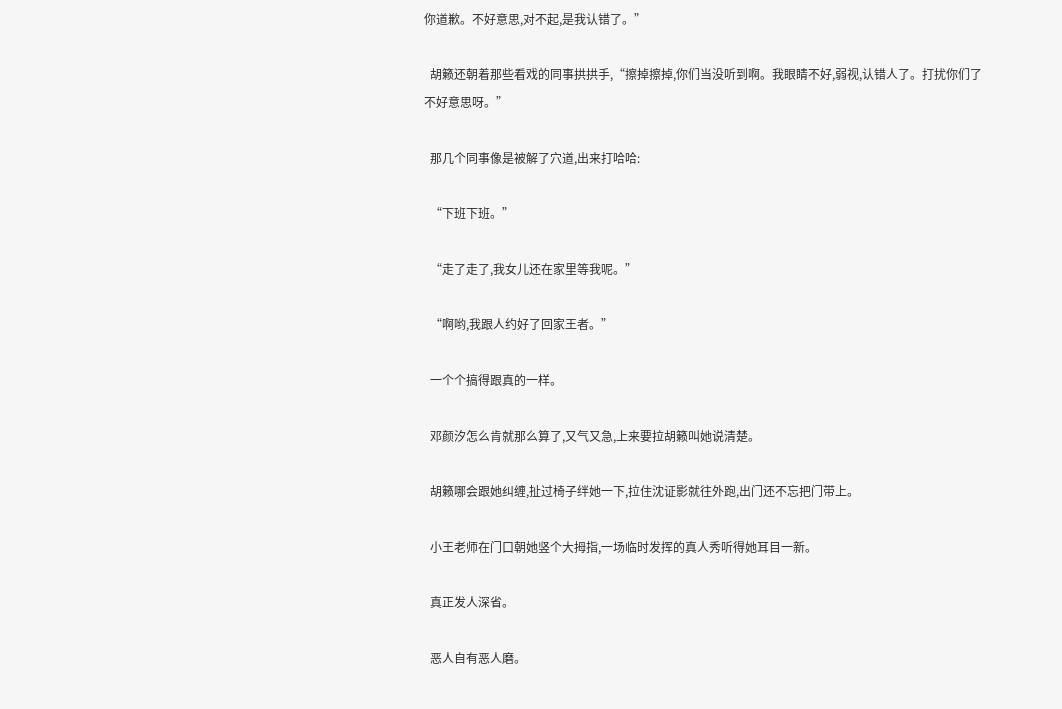你道歉。不好意思,对不起,是我认错了。”

  胡籁还朝着那些看戏的同事拱拱手,“擦掉擦掉,你们当没听到啊。我眼睛不好,弱视,认错人了。打扰你们了不好意思呀。”

  那几个同事像是被解了穴道,出来打哈哈:

  “下班下班。”

  “走了走了,我女儿还在家里等我呢。”

  “啊哟,我跟人约好了回家王者。”

  一个个搞得跟真的一样。

  邓颜汐怎么肯就那么算了,又气又急,上来要拉胡籁叫她说清楚。

  胡籁哪会跟她纠缠,扯过椅子绊她一下,拉住沈证影就往外跑,出门还不忘把门带上。

  小王老师在门口朝她竖个大拇指,一场临时发挥的真人秀听得她耳目一新。

  真正发人深省。

  恶人自有恶人磨。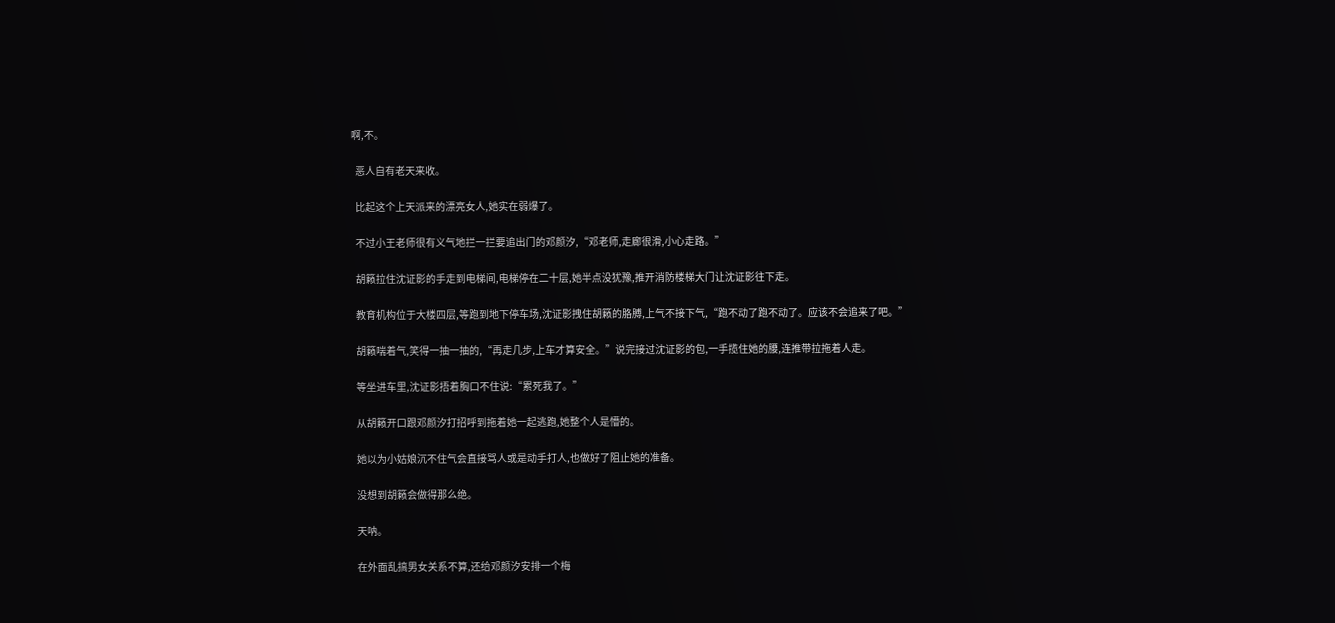啊,不。

  恶人自有老天来收。

  比起这个上天派来的漂亮女人,她实在弱爆了。

  不过小王老师很有义气地拦一拦要追出门的邓颜汐,“邓老师,走廊很滑,小心走路。”

  胡籁拉住沈证影的手走到电梯间,电梯停在二十层,她半点没犹豫,推开消防楼梯大门让沈证影往下走。

  教育机构位于大楼四层,等跑到地下停车场,沈证影拽住胡籁的胳膊,上气不接下气,“跑不动了跑不动了。应该不会追来了吧。”

  胡籁喘着气,笑得一抽一抽的,“再走几步,上车才算安全。”说完接过沈证影的包,一手揽住她的腰,连推带拉拖着人走。

  等坐进车里,沈证影捂着胸口不住说:“累死我了。”

  从胡籁开口跟邓颜汐打招呼到拖着她一起逃跑,她整个人是懵的。

  她以为小姑娘沉不住气会直接骂人或是动手打人,也做好了阻止她的准备。

  没想到胡籁会做得那么绝。

  天呐。

  在外面乱搞男女关系不算,还给邓颜汐安排一个梅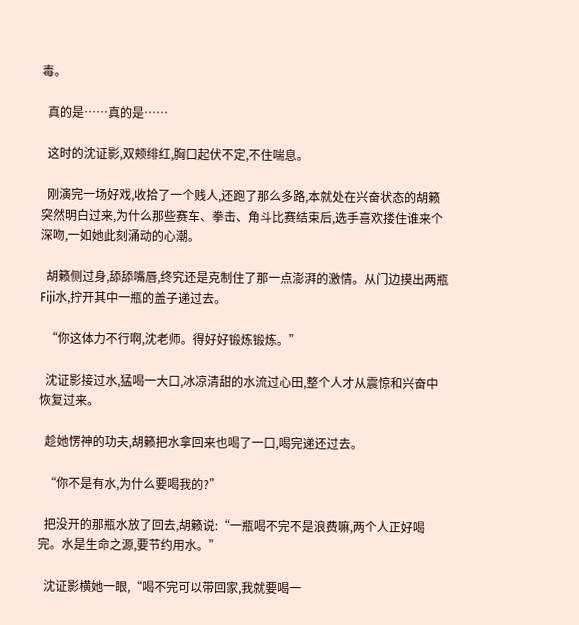毒。

  真的是……真的是……

  这时的沈证影,双颊绯红,胸口起伏不定,不住喘息。

  刚演完一场好戏,收拾了一个贱人,还跑了那么多路,本就处在兴奋状态的胡籁突然明白过来,为什么那些赛车、拳击、角斗比赛结束后,选手喜欢搂住谁来个深吻,一如她此刻涌动的心潮。

  胡籁侧过身,舔舔嘴唇,终究还是克制住了那一点澎湃的激情。从门边摸出两瓶Fiji水,拧开其中一瓶的盖子递过去。

  “你这体力不行啊,沈老师。得好好锻炼锻炼。”

  沈证影接过水,猛喝一大口,冰凉清甜的水流过心田,整个人才从震惊和兴奋中恢复过来。

  趁她愣神的功夫,胡籁把水拿回来也喝了一口,喝完递还过去。

  “你不是有水,为什么要喝我的?”

  把没开的那瓶水放了回去,胡籁说:“一瓶喝不完不是浪费嘛,两个人正好喝完。水是生命之源,要节约用水。”

  沈证影横她一眼,“喝不完可以带回家,我就要喝一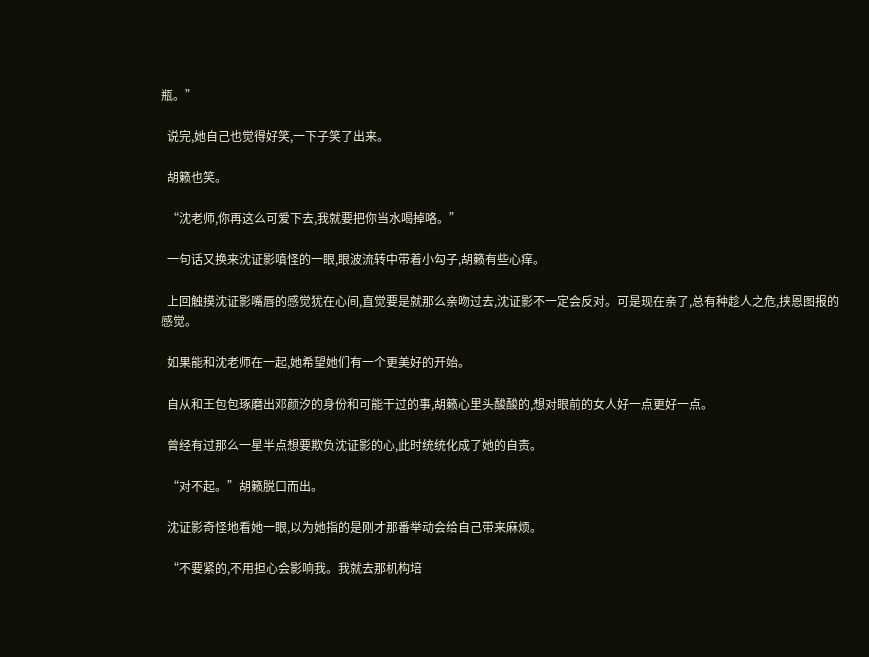瓶。”

  说完,她自己也觉得好笑,一下子笑了出来。

  胡籁也笑。

  “沈老师,你再这么可爱下去,我就要把你当水喝掉咯。”

  一句话又换来沈证影嗔怪的一眼,眼波流转中带着小勾子,胡籁有些心痒。

  上回触摸沈证影嘴唇的感觉犹在心间,直觉要是就那么亲吻过去,沈证影不一定会反对。可是现在亲了,总有种趁人之危,挟恩图报的感觉。

  如果能和沈老师在一起,她希望她们有一个更美好的开始。

  自从和王包包琢磨出邓颜汐的身份和可能干过的事,胡籁心里头酸酸的,想对眼前的女人好一点更好一点。

  曾经有过那么一星半点想要欺负沈证影的心,此时统统化成了她的自责。

  “对不起。”胡籁脱口而出。

  沈证影奇怪地看她一眼,以为她指的是刚才那番举动会给自己带来麻烦。

  “不要紧的,不用担心会影响我。我就去那机构培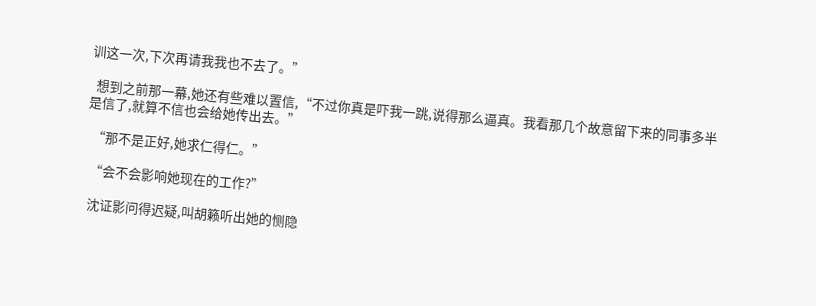训这一次,下次再请我我也不去了。”

  想到之前那一幕,她还有些难以置信,“不过你真是吓我一跳,说得那么逼真。我看那几个故意留下来的同事多半是信了,就算不信也会给她传出去。”

  “那不是正好,她求仁得仁。”

  “会不会影响她现在的工作?”

  沈证影问得迟疑,叫胡籁听出她的恻隐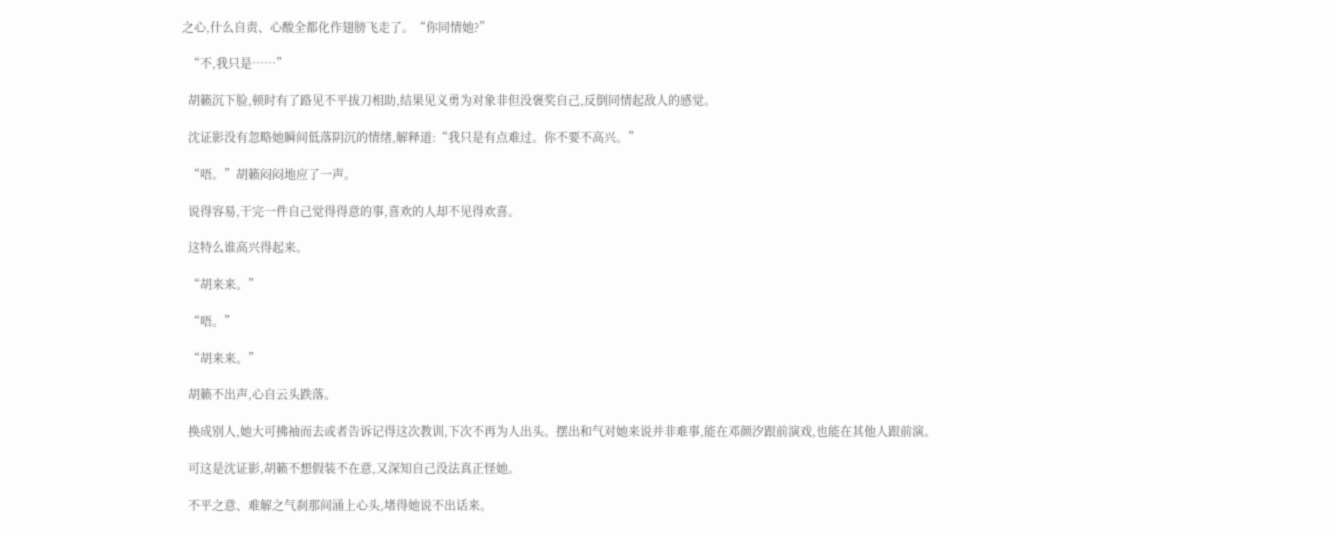之心,什么自责、心酸全都化作翅膀飞走了。“你同情她?”

  “不,我只是……”

  胡籁沉下脸,顿时有了路见不平拔刀相助,结果见义勇为对象非但没褒奖自己,反倒同情起敌人的感觉。

  沈证影没有忽略她瞬间低落阴沉的情绪,解释道:“我只是有点难过。你不要不高兴。”

  “唔。”胡籁闷闷地应了一声。

  说得容易,干完一件自己觉得得意的事,喜欢的人却不见得欢喜。

  这特么谁高兴得起来。

  “胡来来。”

  “唔。”

  “胡来来。”

  胡籁不出声,心自云头跌落。

  换成别人,她大可拂袖而去或者告诉记得这次教训,下次不再为人出头。摆出和气对她来说并非难事,能在邓颜汐跟前演戏,也能在其他人跟前演。

  可这是沈证影,胡籁不想假装不在意,又深知自己没法真正怪她。

  不平之意、难解之气刹那间涌上心头,堵得她说不出话来。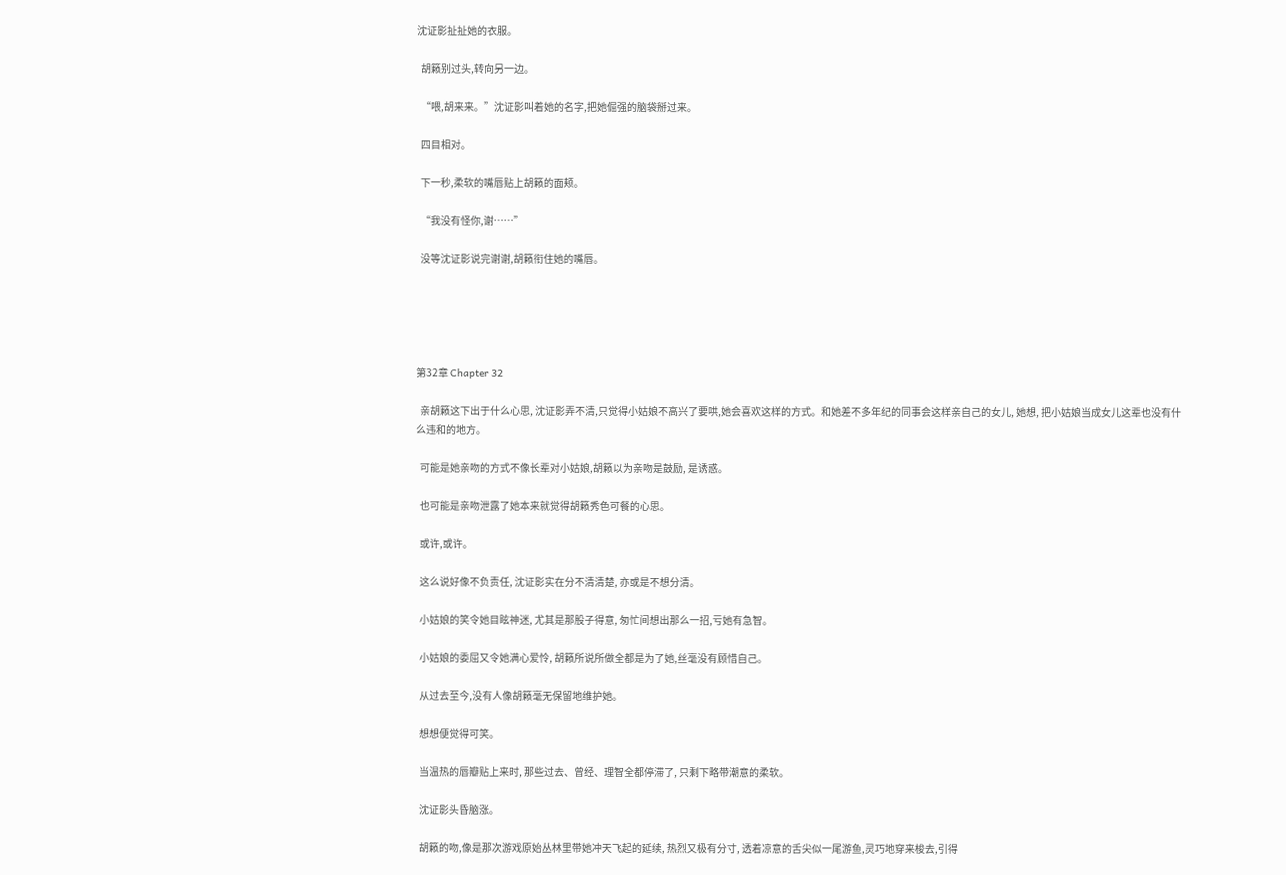沈证影扯扯她的衣服。

  胡籁别过头,转向另一边。

  “喂,胡来来。”沈证影叫着她的名字,把她倔强的脑袋掰过来。

  四目相对。

  下一秒,柔软的嘴唇贴上胡籁的面颊。

  “我没有怪你,谢……”

  没等沈证影说完谢谢,胡籁衔住她的嘴唇。





第32章 Chapter 32

  亲胡籁这下出于什么心思, 沈证影弄不清,只觉得小姑娘不高兴了要哄,她会喜欢这样的方式。和她差不多年纪的同事会这样亲自己的女儿, 她想, 把小姑娘当成女儿这辈也没有什么违和的地方。

  可能是她亲吻的方式不像长辈对小姑娘,胡籁以为亲吻是鼓励, 是诱惑。

  也可能是亲吻泄露了她本来就觉得胡籁秀色可餐的心思。

  或许,或许。

  这么说好像不负责任, 沈证影实在分不清清楚, 亦或是不想分清。

  小姑娘的笑令她目眩神迷, 尤其是那股子得意, 匆忙间想出那么一招,亏她有急智。

  小姑娘的委屈又令她满心爱怜, 胡籁所说所做全都是为了她,丝毫没有顾惜自己。

  从过去至今,没有人像胡籁毫无保留地维护她。

  想想便觉得可笑。

  当温热的唇瓣贴上来时, 那些过去、曾经、理智全都停滞了, 只剩下略带潮意的柔软。

  沈证影头昏脑涨。

  胡籁的吻,像是那次游戏原始丛林里带她冲天飞起的延续, 热烈又极有分寸, 透着凉意的舌尖似一尾游鱼,灵巧地穿来梭去,引得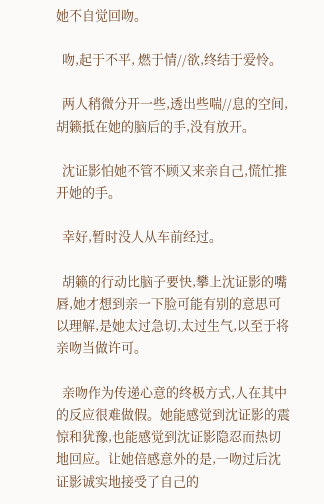她不自觉回吻。

  吻,起于不平, 燃于情//欲,终结于爱怜。

  两人稍微分开一些,透出些喘//息的空间, 胡籁抵在她的脑后的手,没有放开。

  沈证影怕她不管不顾又来亲自己,慌忙推开她的手。

  幸好,暂时没人从车前经过。

  胡籁的行动比脑子要快,攀上沈证影的嘴唇,她才想到亲一下脸可能有别的意思可以理解,是她太过急切,太过生气,以至于将亲吻当做许可。

  亲吻作为传递心意的终极方式,人在其中的反应很难做假。她能感觉到沈证影的震惊和犹豫,也能感觉到沈证影隐忍而热切地回应。让她倍感意外的是,一吻过后沈证影诚实地接受了自己的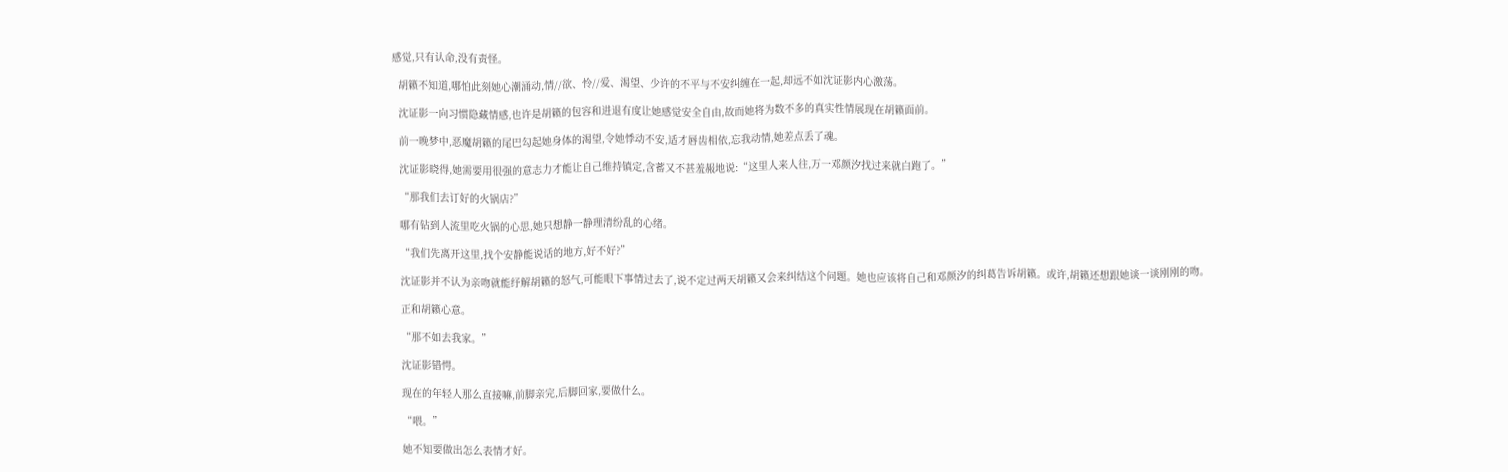感觉,只有认命,没有责怪。

  胡籁不知道,哪怕此刻她心潮涌动,情//欲、怜//爱、渴望、少许的不平与不安纠缠在一起,却远不如沈证影内心激荡。

  沈证影一向习惯隐藏情感,也许是胡籁的包容和进退有度让她感觉安全自由,故而她将为数不多的真实性情展现在胡籁面前。

  前一晚梦中,恶魔胡籁的尾巴勾起她身体的渴望,令她悸动不安,适才唇齿相依,忘我动情,她差点丢了魂。

  沈证影晓得,她需要用很强的意志力才能让自己维持镇定,含蓄又不甚羞赧地说:“这里人来人往,万一邓颜汐找过来就白跑了。”

  “那我们去订好的火锅店?”

  哪有钻到人流里吃火锅的心思,她只想静一静理清纷乱的心绪。

  “我们先离开这里,找个安静能说话的地方,好不好?”

  沈证影并不认为亲吻就能纾解胡籁的怒气,可能眼下事情过去了,说不定过两天胡籁又会来纠结这个问题。她也应该将自己和邓颜汐的纠葛告诉胡籁。或许,胡籁还想跟她谈一谈刚刚的吻。

  正和胡籁心意。

  “那不如去我家。”

  沈证影错愕。

  现在的年轻人那么直接嘛,前脚亲完,后脚回家,要做什么。

  “喂。”

  她不知要做出怎么表情才好。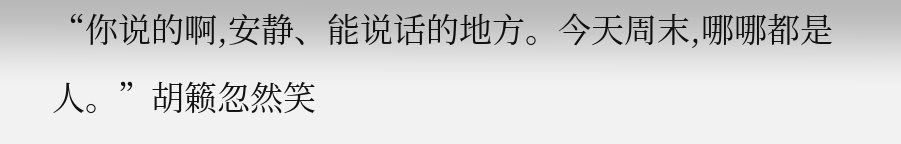“你说的啊,安静、能说话的地方。今天周末,哪哪都是人。”胡籁忽然笑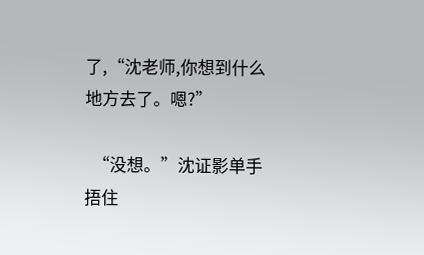了,“沈老师,你想到什么地方去了。嗯?”

  “没想。”沈证影单手捂住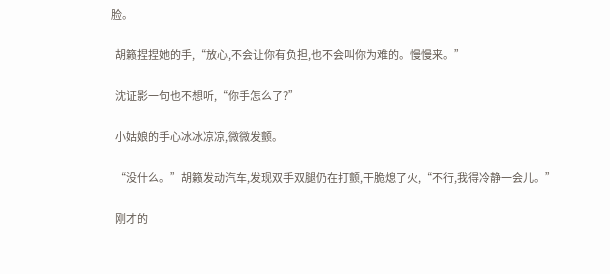脸。

  胡籁捏捏她的手,“放心,不会让你有负担,也不会叫你为难的。慢慢来。”

  沈证影一句也不想听,“你手怎么了?”

  小姑娘的手心冰冰凉凉,微微发颤。

  “没什么。”胡籁发动汽车,发现双手双腿仍在打颤,干脆熄了火,“不行,我得冷静一会儿。”

  刚才的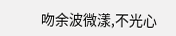吻余波微漾,不光心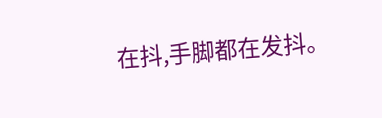在抖,手脚都在发抖。